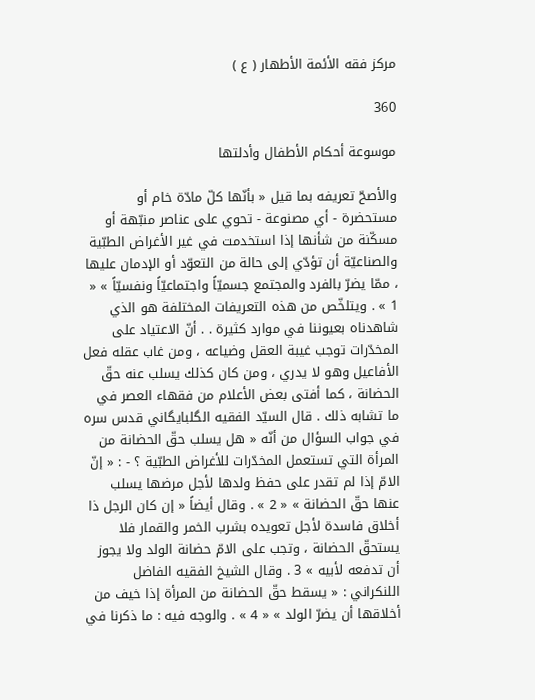مركز فقه الأئمة الأطهار ( ع )

360

موسوعة أحكام الأطفال وأدلتها

والأصحّ تعريفه بما قيل « بأنّها كلّ مادّة خام أو مستحضرة - أي مصنوعة - تحوي على عناصر منبّهة أو مسكّنة من شأنها إذا استخدمت في غير الأغراض الطبّية والصناعيّة أن تؤدّي إلى حالة من التعوّد أو الإدمان عليها ، ممّا يضرّ بالفرد والمجتمع جسميّاً واجتماعيّاً ونفسيّاً » « 1 » . ويتلخّص من هذه التعريفات المختلفة هو الذي شاهدناه بعيوننا في موارد كثيرة . . أنّ الاعتياد على المخدّرات توجب غيبة العقل وضياعه ، ومن غاب عقله فعل الأفاعيل وهو لا يدري ، ومن كان كذلك يسلب عنه حقّ الحضانة ، كما أفتى بعض الأعلام من فقهاء العصر في ما تشابه ذلك . قال السيّد الفقيه الگلبايگاني قدس سره في جواب السؤال من أنّه « هل يسلب حقّ الحضانة من المرأة التي تستعمل المخدّرات للأغراض الطبّية ؟ - : « إنّ الامّ إذا لم تقدر على حفظ ولدها لأجل مرضها يسلب عنها حقّ الحضانة » « 2 » . وقال أيضاً « إن كان الرجل ذا أخلاق فاسدة لأجل تعويده بشرب الخمر والقمار فلا يستحقّ الحضانة ، وتجب على الامّ حضانة الولد ولا يجوز أن تدفعه لأبيه » 3 . وقال الشيخ الفقيه الفاضل اللنكراني : « يسقط حقّ الحضانة من المرأة إذا خيف من أخلاقها أن يضرّ الولد » « 4 » . والوجه فيه : ما ذكرنا في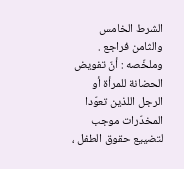الشرط الخامس والثامن فراجع . وملخّصه : أنّ تفويض الحضانة للمرأة أو الرجل اللذين تعوّدا المخدّرات موجب لتضييع حقوق الطفل ،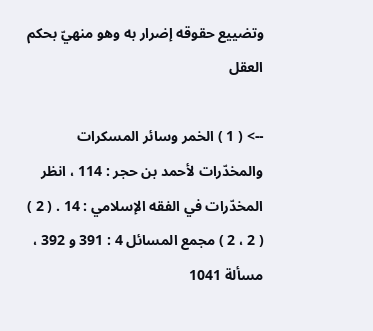وتضييع حقوقه إضرار به وهو منهيّ بحكم العقل

--> ( 1 ) الخمر وسائر المسكرات والمخدّرات لأحمد بن حجر : 114 ، انظر المخدّرات في الفقه الإسلامي : 14 . ( 2 ) ( 2 ، 2 ) مجمع المسائل 4 : 391 و 392 ، مسألة 1041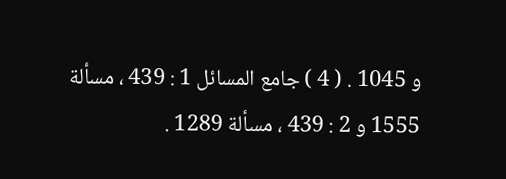و 1045 . ( 4 ) جامع المسائل 1 : 439 ، مسألة 1555 و 2 : 439 ، مسألة 1289 .